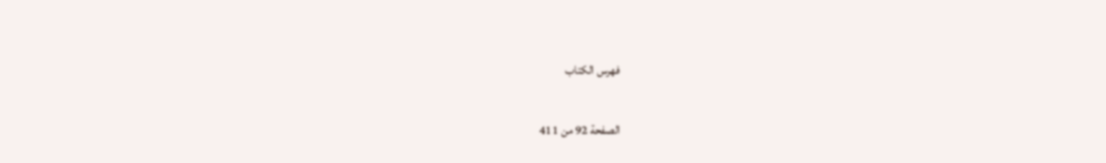فهرس الكتاب

الصفحة 92 من 411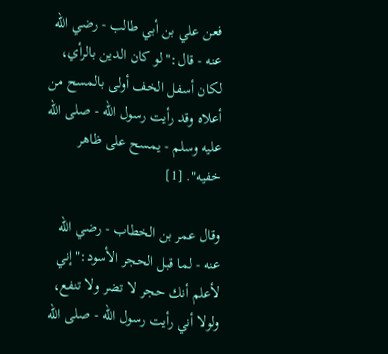فعن علي بن أبي طالب - رضي الله عنه - قال:"لو كان الدين بالرأي، لكان أسفل الخف أولى بالمسح من أعلاه وقد رأيت رسول الله - صلى الله عليه وسلم - يمسح على ظاهر خفيه". [1]

وقال عمر بن الخطاب - رضي الله عنه - لما قبل الحجر الأسود:"إني لأعلم أنك حجر لا تضر ولا تنفع، ولولا أني رأيت رسول الله - صلى الله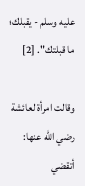عليه وسلم - يقبلك؛ ما قبلتك". [2]

وقالت امرأة لعائشة رضي الله عنها: أتقضي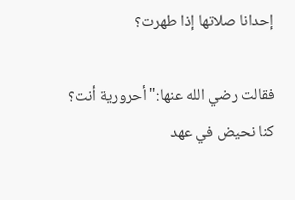إحدانا صلاتها إذا طهرت؟

فقالت رضي الله عنها:"أحرورية أنت؟ كنا نحيض في عهد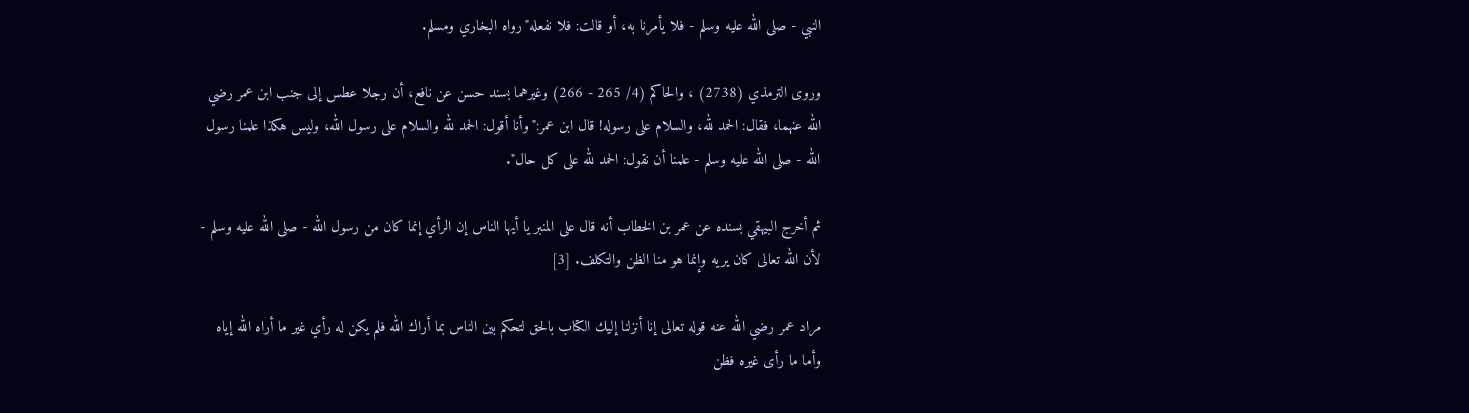النبي - صلى الله عليه وسلم - فلا يأمرنا به، أو قالت: فلا نفعله"رواه البخاري ومسلم.

وروى الترمذي (2738) ، والحاكم (4/ 265 - 266) وغيرهما بسند حسن عن نافع، أن رجلا عطس إلى جنب ابن عمر رضي الله عنهما، فقال: الحمد لله، والسلام على رسوله! قال ابن عمر:"وأنا أقول: الحمد لله والسلام على رسول الله، وليس هكذا علمنا رسول الله - صلى الله عليه وسلم - علمنا أن نقول: الحمد لله على كل حال".

ثم أخرج البيهقي بسنده عن عمر بن الخطاب أنه قال على المنبر يا أيها الناس إن الرأي إنما كان من رسول الله - صلى الله عليه وسلم - لأن الله تعالى كان يريه وإنما هو منا الظن والتكلف. [3]

مراد عمر رضي الله عنه قوله تعالى إنا أنزلنا إليك الكتاب بالحق لتحكم بين الناس بما أراك الله فلم يكن له رأي غير ما أراه الله إياه وأما ما رأى غيره فظن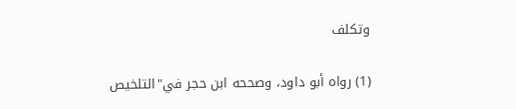وتكلف

(1) رواه أبو داود، وصححه ابن حجر في"التلخيص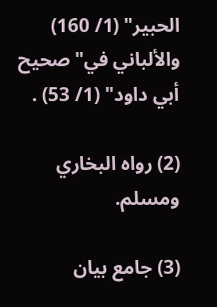الحبير" (1/ 160) والألباني في"صحيح أبي داود" (1/ 53) .

(2) رواه البخاري ومسلم.

(3) جامع بيان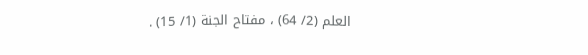العلم (2/ 64) ، مفتاح الجنة (1/ 15) .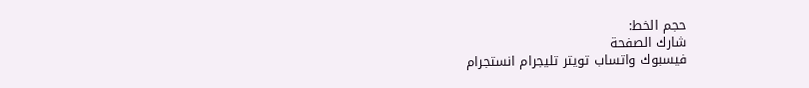حجم الخط:
شارك الصفحة
فيسبوك واتساب تويتر تليجرام انستجرام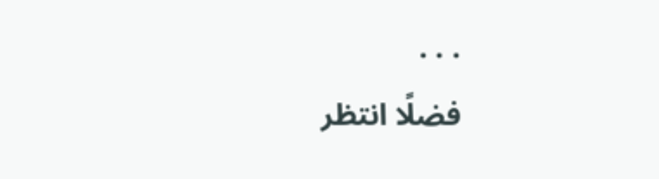. . .
فضلًا انتظر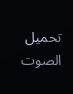تحميل الصوت